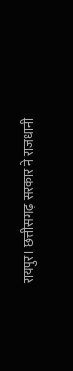रायपुर। छत्तीसगढ़ सरकार ने राजधानी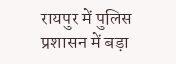रायपुर में पुलिस प्रशासन में बड़ा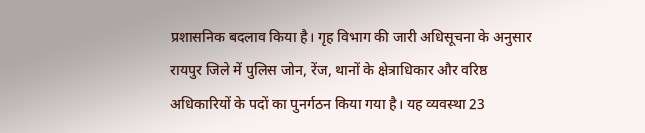प्रशासनिक बदलाव किया है। गृह विभाग की जारी अधिसूचना के अनुसार रायपुर जिले में पुलिस जोन, रेंज, थानों के क्षेत्राधिकार और वरिष्ठ अधिकारियों के पदों का पुनर्गठन किया गया है। यह व्यवस्था 23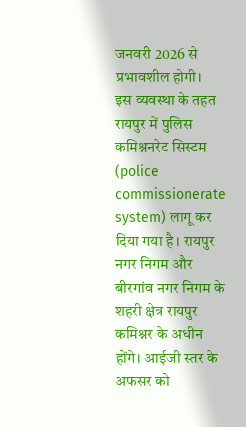जनवरी 2026 से प्रभावशील होगी।
इस व्यवस्था के तहत रायपुर में पुलिस कमिश्ननरेट सिस्टम (police commissionerate system) लागू कर दिया गया है। रायपुर नगर निगम और बीरगांव नगर निगम के शहरी क्षेत्र रायपुर कमिश्नर के अधीन होंगे। आईजी स्तर के अफसर को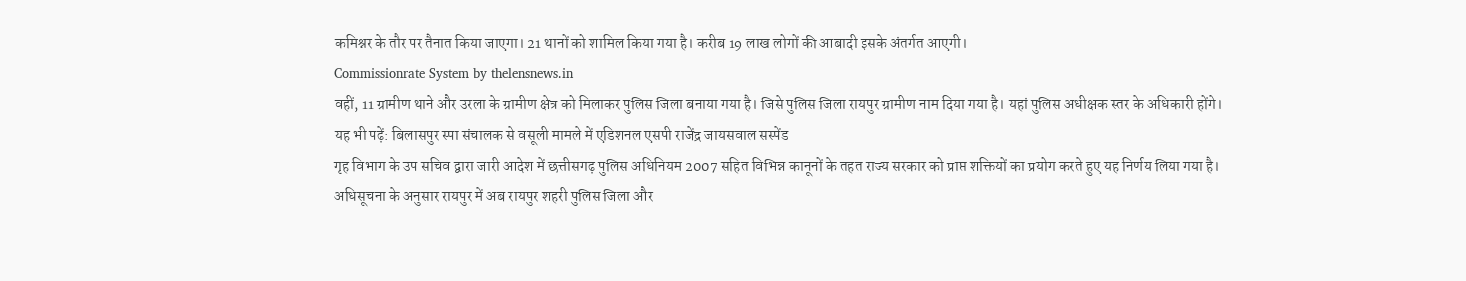कमिश्नर के तौर पर तैनात किया जाएगा। 21 थानों को शामिल किया गया है। करीब 19 लाख लोगों की आबादी इसके अंतर्गत आएगी।
Commissionrate System by thelensnews.in
वहीं, 11 ग्रामीण थाने और उरला के ग्रामीण क्षेत्र को मिलाकर पुलिस जिला बनाया गया है। जिसे पुलिस जिला रायपुर ग्रामीण नाम दिया गया है। यहां पुलिस अधीक्षक स्तर के अधिकारी होंगे।
यह भी पढ़ें: बिलासपुर स्पा संचालक से वसूली मामले में एडिशनल एसपी राजेंद्र जायसवाल सस्पेंड
गृह विभाग के उप सचिव द्वारा जारी आदेश में छत्तीसगढ़ पुलिस अधिनियम 2007 सहित विभिन्न कानूनों के तहत राज्य सरकार को प्राप्त शक्तियों का प्रयोग करते हुए यह निर्णय लिया गया है।
अधिसूचना के अनुसार रायपुर में अब रायपुर शहरी पुलिस जिला और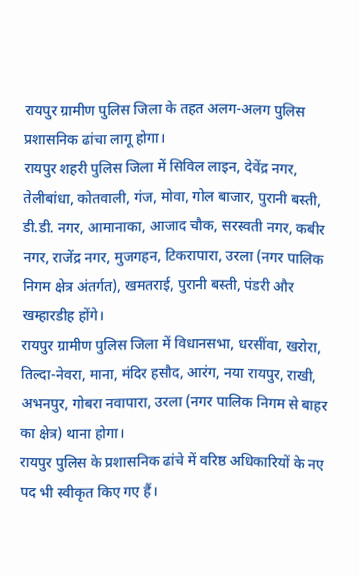रायपुर ग्रामीण पुलिस जिला के तहत अलग-अलग पुलिस प्रशासनिक ढांचा लागू होगा।
रायपुर शहरी पुलिस जिला में सिविल लाइन, देवेंद्र नगर, तेलीबांधा, कोतवाली, गंज, मोवा, गोल बाजार, पुरानी बस्ती, डी.डी. नगर, आमानाका, आजाद चौक, सरस्वती नगर, कबीर नगर, राजेंद्र नगर, मुजगहन, टिकरापारा, उरला (नगर पालिक निगम क्षेत्र अंतर्गत), खमतराई, पुरानी बस्ती, पंडरी और खम्हारडीह होंगे।
रायपुर ग्रामीण पुलिस जिला में विधानसभा, धरसींवा, खरोरा, तिल्दा-नेवरा, माना, मंदिर हसौद, आरंग, नया रायपुर, राखी, अभनपुर, गोबरा नवापारा, उरला (नगर पालिक निगम से बाहर का क्षेत्र) थाना होगा।
रायपुर पुलिस के प्रशासनिक ढांचे में वरिष्ठ अधिकारियों के नए पद भी स्वीकृत किए गए हैं।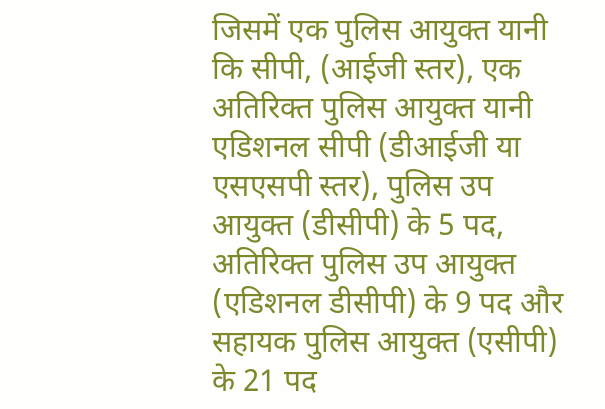जिसमें एक पुलिस आयुक्त यानी कि सीपी, (आईजी स्तर), एक अतिरिक्त पुलिस आयुक्त यानी एडिशनल सीपी (डीआईजी या एसएसपी स्तर), पुलिस उप आयुक्त (डीसीपी) के 5 पद, अतिरिक्त पुलिस उप आयुक्त (एडिशनल डीसीपी) के 9 पद और सहायक पुलिस आयुक्त (एसीपी) के 21 पद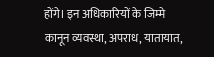होंगे। इन अधिकारियों के जिम्मे कानून व्यवस्था, अपराध, यातायात,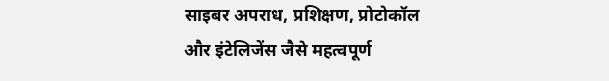साइबर अपराध, प्रशिक्षण, प्रोटोकॉल और इंटेलिजेंस जैसे महत्वपूर्ण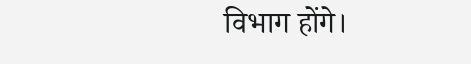विभाग होंगे।